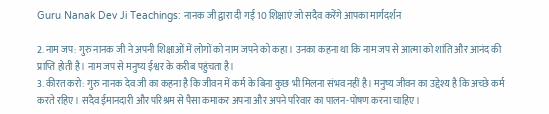Guru Nanak Dev Ji Teachings: नानक जी द्वारा दी गई 10 शिक्षाएं जो सदैव करेंगे आपका मार्गदर्शन

2. नाम जप: गुरु नानक जी ने अपनी शिक्षाओं में लोगों को नाम जपने को कहा। उनका कहना था कि नाम जप से आत्मा को शांति और आनंद की प्राप्ति होती है। नाम जप से मनुष्य ईश्वर के करीब पहुंचता है।
3. कीरत करो: गुरु नानक देव जी का कहना है कि जीवन में कर्म के बिना कुछ भी मिलना संभव नहीं है। मनुष्य जीवन का उद्देश्य है कि अच्छे कर्म करते रहिए। सदैव ईमानदारी और परिश्रम से पैसा कमाकर अपना और अपने परिवार का पालन-पोषण करना चाहिए।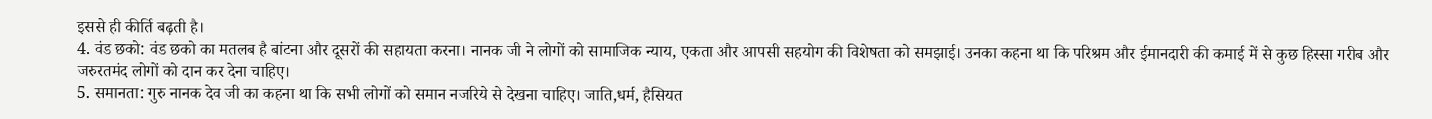इससे ही कीर्ति बढ़ती है।
4. वंड छको: वंड छको का मतलब है बांटना और दूसरों की सहायता करना। नानक जी ने लोगों को सामाजिक न्याय, एकता और आपसी सहयोग की विशेषता को समझाई। उनका कहना था कि परिश्रम और ईमानदारी की कमाई में से कुछ हिस्सा गरीब और जरुरतमंद लोगों को दान कर देना चाहिए।
5. समानता: गुरु नानक देव जी का कहना था कि सभी लोगों को समान नजरिये से देखना चाहिए। जाति,धर्म, हैसियत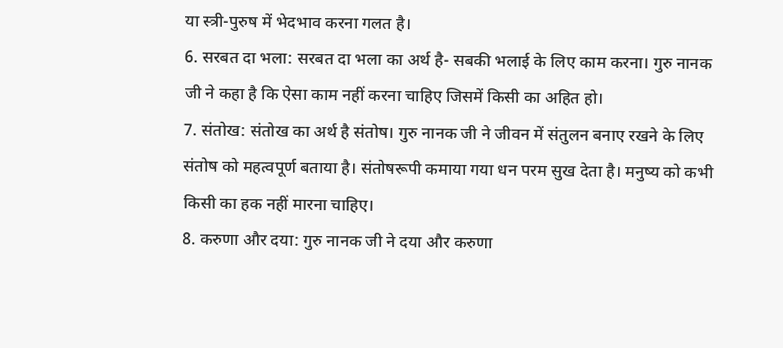या स्त्री-पुरुष में भेदभाव करना गलत है।
6. सरबत दा भला: सरबत दा भला का अर्थ है- सबकी भलाई के लिए काम करना। गुरु नानक जी ने कहा है कि ऐसा काम नहीं करना चाहिए जिसमें किसी का अहित हो।
7. संतोख: संतोख का अर्थ है संतोष। गुरु नानक जी ने जीवन में संतुलन बनाए रखने के लिए संतोष को महत्वपूर्ण बताया है। संतोषरूपी कमाया गया धन परम सुख देता है। मनुष्य को कभी किसी का हक नहीं मारना चाहिए।
8. करुणा और दया: गुरु नानक जी ने दया और करुणा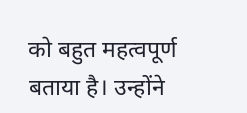को बहुत महत्वपूर्ण बताया है। उन्होंने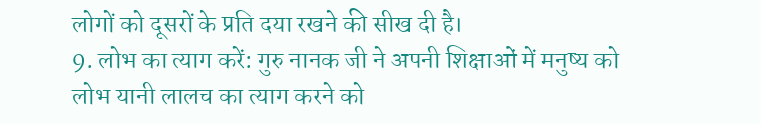लोगों को दूसरों के प्रति दया रखने की सीख दी है।
9. लोभ का त्याग करें: गुरु नानक जी ने अपनी शिक्षाओं में मनुष्य को लोभ यानी लालच का त्याग करने को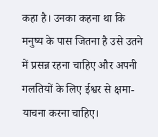कहा है। उनका कहना था कि मनुष्य के पास जितना है उसे उतने में प्रसन्न रहना चाहिए और अपनी गलतियों के लिए ईश्वर से क्षमा-याचना करना चाहिए।